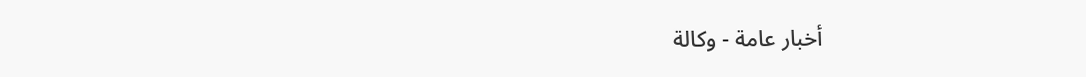أخبار عامة - وكالة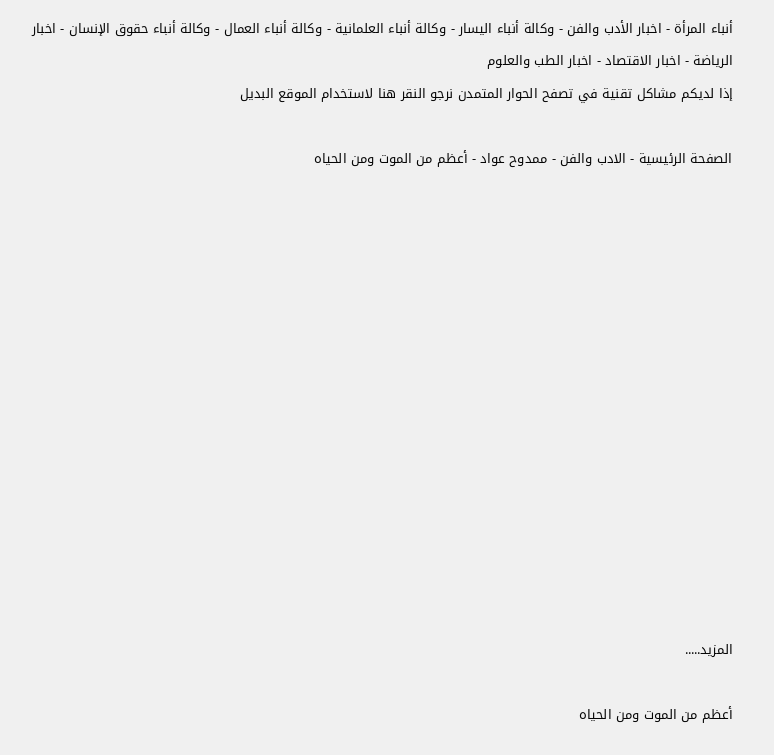أنباء المرأة - اخبار الأدب والفن - وكالة أنباء اليسار - وكالة أنباء العلمانية - وكالة أنباء العمال - وكالة أنباء حقوق الإنسان - اخبار الرياضة - اخبار الاقتصاد - اخبار الطب والعلوم
إذا لديكم مشاكل تقنية في تصفح الحوار المتمدن نرجو النقر هنا لاستخدام الموقع البديل

الصفحة الرئيسية - الادب والفن - ممدوح عواد - أعظم من الموت ومن الحياه














المزيد.....

أعظم من الموت ومن الحياه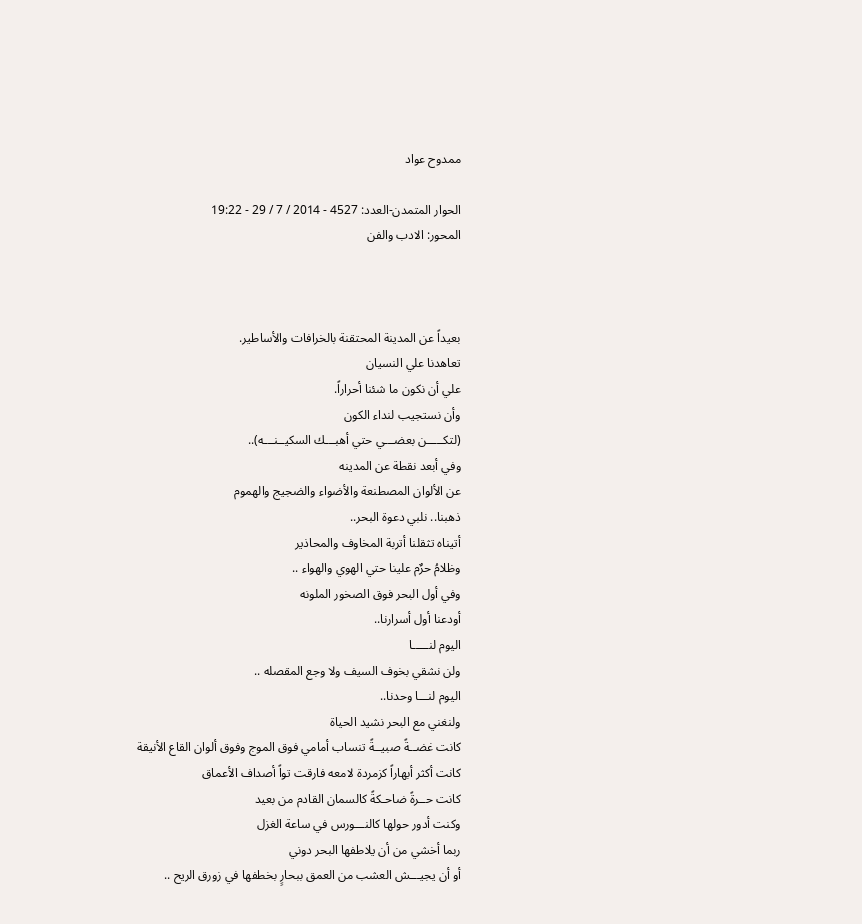ممدوح عواد

الحوار المتمدن-العدد: 4527 - 2014 / 7 / 29 - 19:22
المحور: الادب والفن



بعيداً عن المدينة المحتقنة بالخرافات والأساطير.
تعاهدنا علي النسيان
علي أن نكون ما شئنا أحراراً.
وأن نستجيب لنداء الكون
(لتكـــــن بعضـــي حتي أهبـــك السكيــنـــه)..
وفي أبعد نقطة عن المدينه
عن الألوان المصطنعة والأضواء والضجيج والهموم
ذهبنا.. نلبي دعوة البحر..
أتيناه تثقلنا أتربة المخاوف والمحاذير
وظلامُ حرٌم علينا حتي الهوي والهواء ..
وفي أول البحر فوق الصخور الملونه
أودعنا أول أسرارنا..
اليوم لنـــــا
ولن نشقي بخوف السيف ولا وجع المقصله ..
اليوم لنـــا وحدنا..
ولنغني مع البحر نشيد الحياة
كانت غضــةً صبيــةً تنساب أمامي فوق الموج وفوق ألوان القاع الأنيقة
كانت أكثر أبهاراً كزمردة لامعه فارقت تواً أصداف الأعماق
كانت حــرةً ضاحـكةً كالسمان القادم من بعيد
وكنت أدور حولها كالنـــورس في ساعة الغزل
ربما أخشي من أن يلاطفها البحر دوني
أو أن يجيـــش العشب من العمق ببحارٍ بخطفها في زورق الريح ..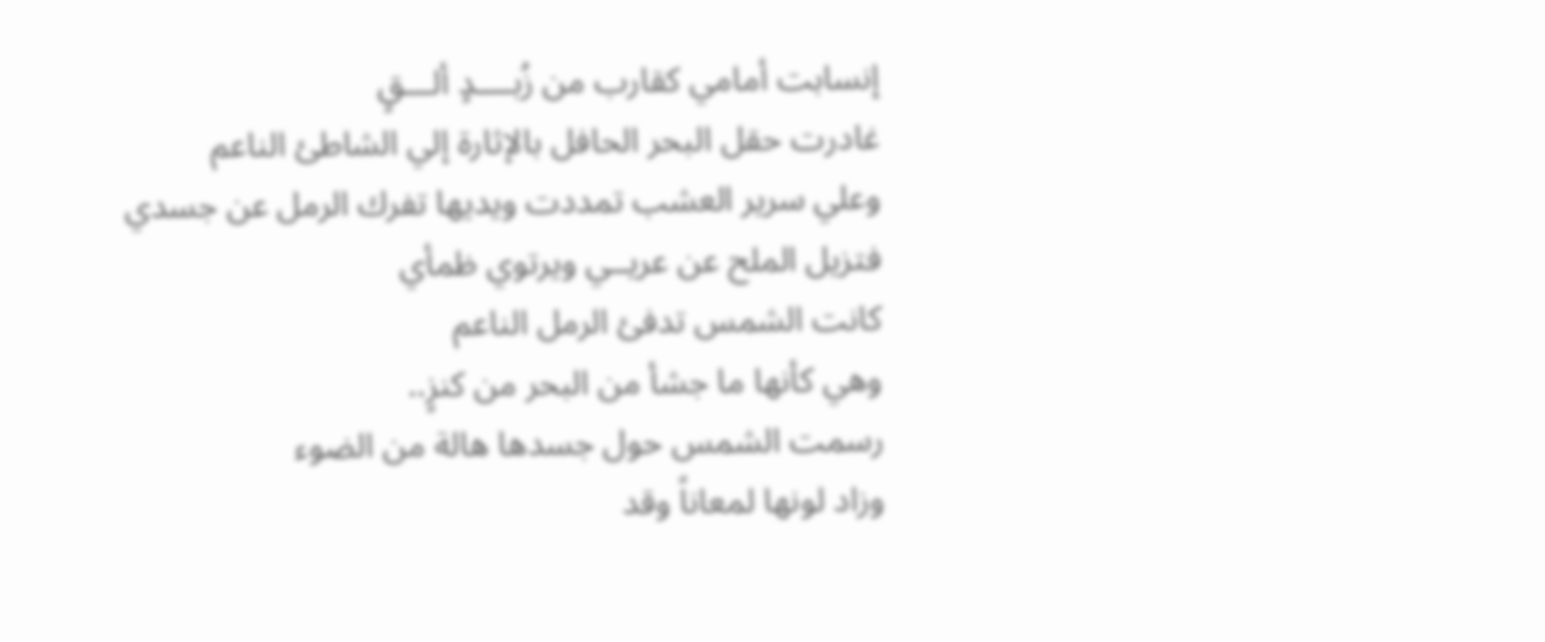إنسابت أمامي كقارب من زُبــــدٍ ألـــقٍ
غادرت حقل البحر الحافل بالإثارة إلي الشاطئ الناعم
وعلي سرير العشب تمددت ويديها تفرك الرمل عن جسدي
فتزيل الملح عن عريــي ويرتوي ظمأي
كانت الشمس تدفئ الرمل الناعم
وهي كأنها ما جشأ من البحر من كنزٍ..
رسمت الشمس حول جسدها هالة من الضوء
وزاد لونها لمعاناً وقد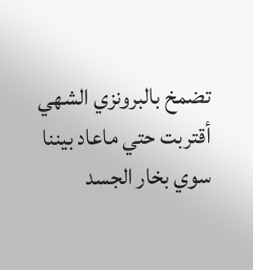تضمخ بالبرونزي الشهي
أقتربت حتي ماعاد بيننا سوي بخار الجسد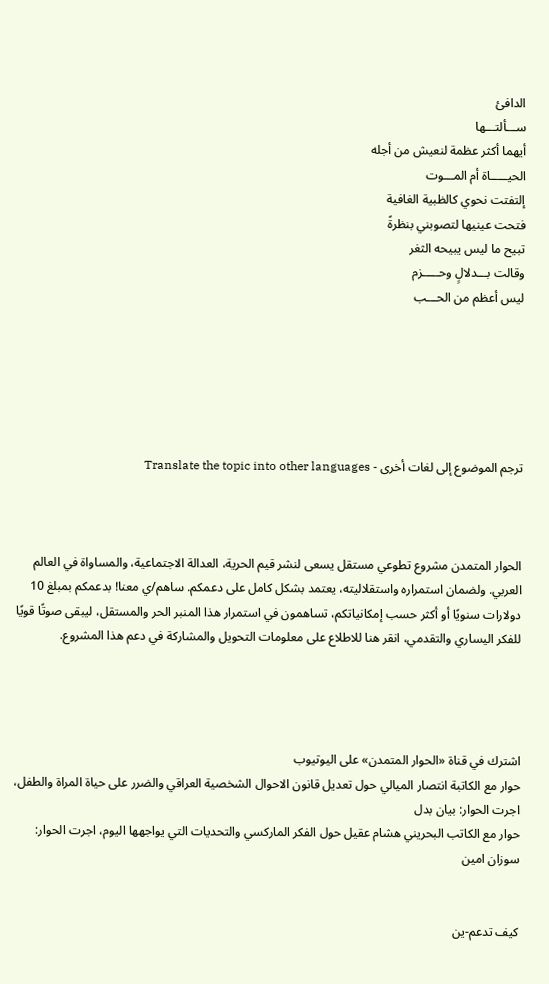الدافئ
ســـألتـــها
أيهما أكثر عظمة لنعيش من أجله
الحيـــــاة أم المـــوت
إلتفتت نحوي كالظبية الغافية
فتحت عينيها لتصوبني بنظرةً
تبيح ما ليس يبيحه الثغر
وقالت بـــدلالٍ وحـــــزم
ليس أعظم من الحـــب






ترجم الموضوع إلى لغات أخرى - Translate the topic into other languages



الحوار المتمدن مشروع تطوعي مستقل يسعى لنشر قيم الحرية، العدالة الاجتماعية، والمساواة في العالم العربي. ولضمان استمراره واستقلاليته، يعتمد بشكل كامل على دعمكم. ساهم/ي معنا! بدعمكم بمبلغ 10 دولارات سنويًا أو أكثر حسب إمكانياتكم، تساهمون في استمرار هذا المنبر الحر والمستقل، ليبقى صوتًا قويًا للفكر اليساري والتقدمي، انقر هنا للاطلاع على معلومات التحويل والمشاركة في دعم هذا المشروع.




اشترك في قناة «الحوار المتمدن» على اليوتيوب
حوار مع الكاتبة انتصار الميالي حول تعديل قانون الاحوال الشخصية العراقي والضرر على حياة المراة والطفل، اجرت الحوار: بيان بدل
حوار مع الكاتب البحريني هشام عقيل حول الفكر الماركسي والتحديات التي يواجهها اليوم، اجرت الحوار: سوزان امين


كيف تدعم-ين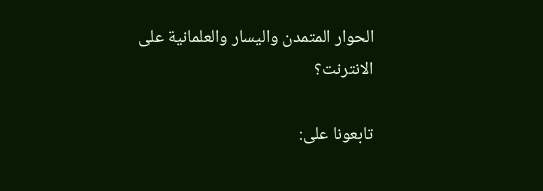الحوار المتمدن واليسار والعلمانية على الانترنت؟

تابعونا على: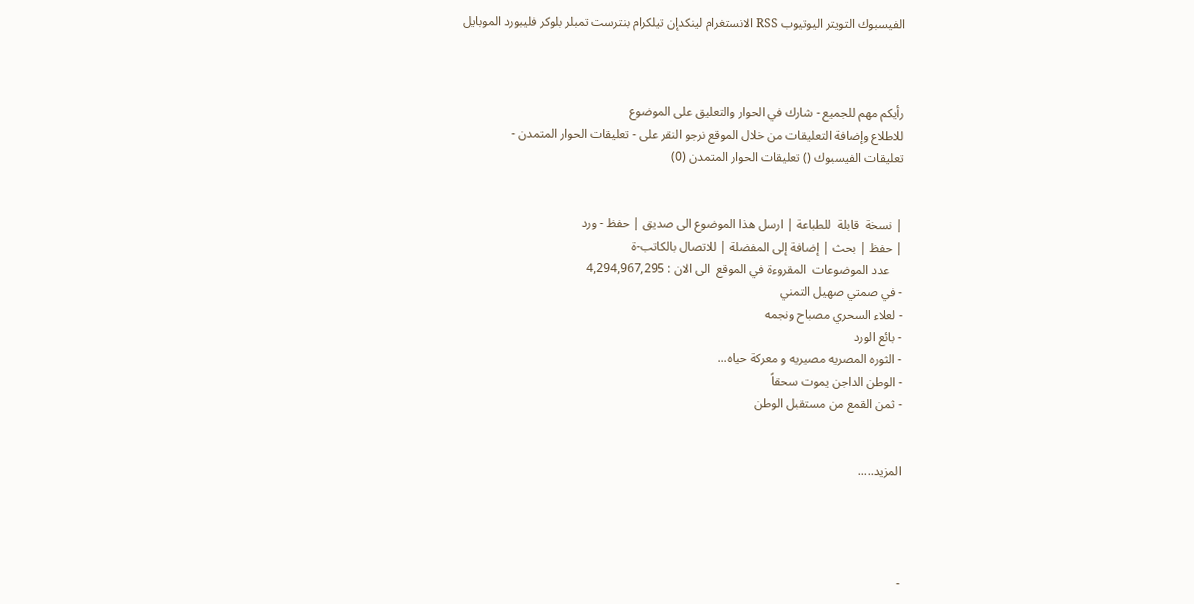الفيسبوك التويتر اليوتيوب RSS الانستغرام لينكدإن تيلكرام بنترست تمبلر بلوكر فليبورد الموبايل



رأيكم مهم للجميع - شارك في الحوار والتعليق على الموضوع
للاطلاع وإضافة التعليقات من خلال الموقع نرجو النقر على - تعليقات الحوار المتمدن -
تعليقات الفيسبوك () تعليقات الحوار المتمدن (0)


| نسخة  قابلة  للطباعة | ارسل هذا الموضوع الى صديق | حفظ - ورد
| حفظ | بحث | إضافة إلى المفضلة | للاتصال بالكاتب-ة
    عدد الموضوعات  المقروءة في الموقع  الى الان : 4,294,967,295
- في صمتي صهيل التمني
- لعلاء السحري مصباح ونجمه
- بائع الورد
- الثوره المصريه مصيريه و معركة حياه...
- الوطن الداجن يموت سحقاً
- ثمن القمع من مستقبل الوطن


المزيد.....




-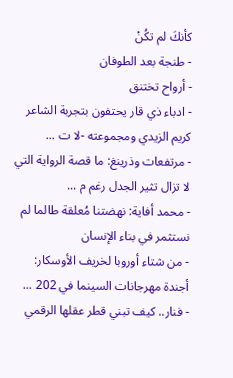كأنكَ لم تكُنْ
- طنجة بعد الطوفان
- أرواح تختنق
- ادباء ذي قار يحتفون بتجربة الشاعر كريم الزيدي ومجموعته -لا ت ...
- مرتفعات وذرينغ: ما قصة الرواية التي لا تزال تثير الجدل رغم م ...
- محمد أفاية: نهضتنا مُعلقة طالما لم نستثمر في بناء الإنسان
- من شتاء أوروبا لخريف الأوسكار: أجندة مهرجانات السينما في 202 ...
- فنار.. كيف تبني قطر عقلها الرقمي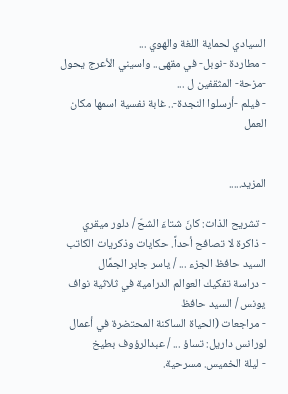السيادي لحماية اللغة والهوي ...
- مطاردة -نوبل- في مقهى.. واسيني الأعرج يحول -مزحة- المثقفين ل ...
- فيلم -أرسلوا النجدة-.. غابة نفسية اسمها مكان العمل


المزيد.....

- تشريح الذات: كانَ شتاءَ الشحّ / دلور ميقري
- ذاكرة لا تصافح أحداً. حكايات وذكريات الكاتب السيد حافظ الجزء ... / ياسر جابر الجمَّال
- دراسة تفكيك العوالم الدرامية في ثلاثية نواف يونس / السيد حافظ
- مراجعات (الحياة الساكنة المحتضرة في أعمال لورانس داريل: تساؤ ... / عبدالرؤوف بطيخ
- ليلة الخميس. مسرحية.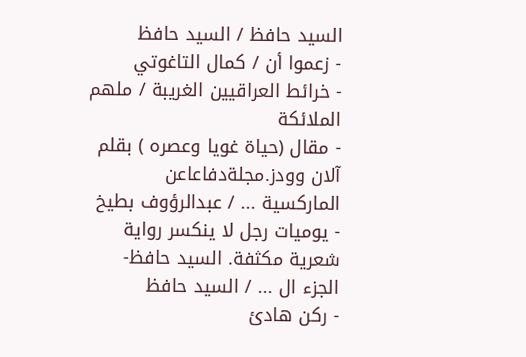السيد حافظ / السيد حافظ
- زعموا أن / كمال التاغوتي
- خرائط العراقيين الغريبة / ملهم الملائكة
- مقال (حياة غويا وعصره ) بقلم آلان وودز.مجلةدفاعاعن الماركسية ... / عبدالرؤوف بطيخ
- يوميات رجل لا ينكسر رواية شعرية مكثفة. السيد حافظ- الجزء ال ... / السيد حافظ
- ركن هادئ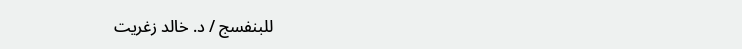للبنفسج / د. خالد زغريت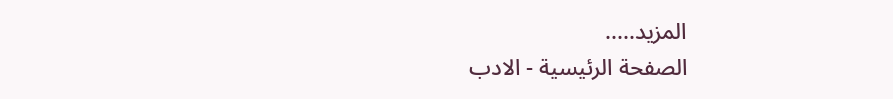المزيد.....
الصفحة الرئيسية - الادب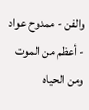والفن - ممدوح عواد - أعظم من الموت ومن الحياه